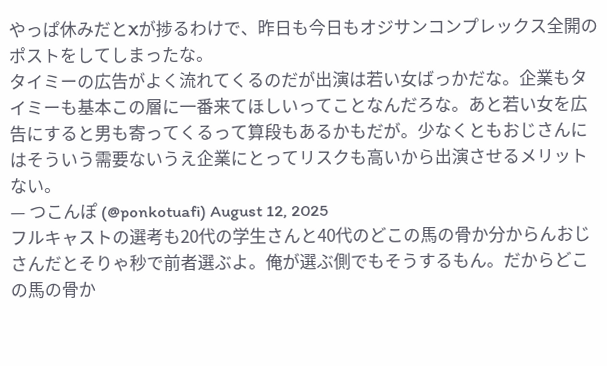やっぱ休みだとXが捗るわけで、昨日も今日もオジサンコンプレックス全開のポストをしてしまったな。
タイミーの広告がよく流れてくるのだが出演は若い女ばっかだな。企業もタイミーも基本この層に一番来てほしいってことなんだろな。あと若い女を広告にすると男も寄ってくるって算段もあるかもだが。少なくともおじさんにはそういう需要ないうえ企業にとってリスクも高いから出演させるメリットない。
— つこんぽ (@ponkotuafi) August 12, 2025
フルキャストの選考も20代の学生さんと40代のどこの馬の骨か分からんおじさんだとそりゃ秒で前者選ぶよ。俺が選ぶ側でもそうするもん。だからどこの馬の骨か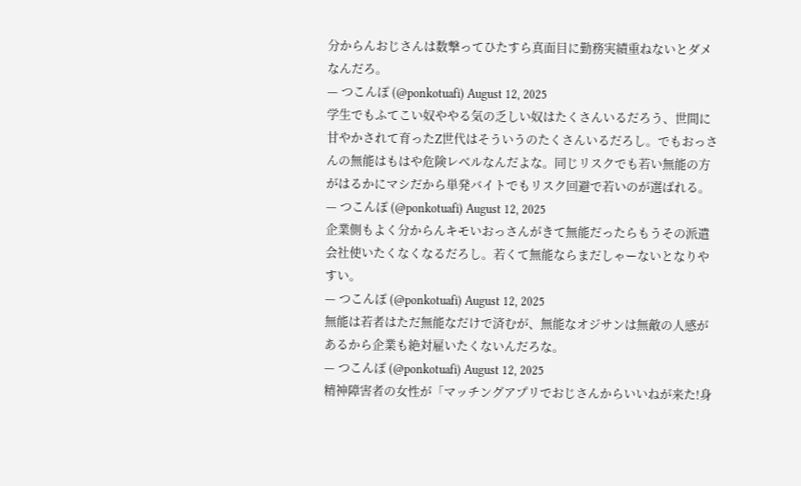分からんおじさんは数撃ってひたすら真面目に勤務実績重ねないとダメなんだろ。
— つこんぽ (@ponkotuafi) August 12, 2025
学生でもふてこい奴ややる気の乏しい奴はたくさんいるだろう、世間に甘やかされて育ったZ世代はそういうのたくさんいるだろし。でもおっさんの無能はもはや危険レベルなんだよな。同じリスクでも若い無能の方がはるかにマシだから単発バイトでもリスク回避で若いのが選ばれる。
— つこんぽ (@ponkotuafi) August 12, 2025
企業側もよく分からんキモいおっさんがきて無能だったらもうその派遣会社使いたくなくなるだろし。若くて無能ならまだしゃーないとなりやすい。
— つこんぽ (@ponkotuafi) August 12, 2025
無能は若者はただ無能なだけで済むが、無能なオジサンは無敵の人感があるから企業も絶対雇いたくないんだろな。
— つこんぽ (@ponkotuafi) August 12, 2025
精神障害者の女性が「マッチングアプリでおじさんからいいねが来た!身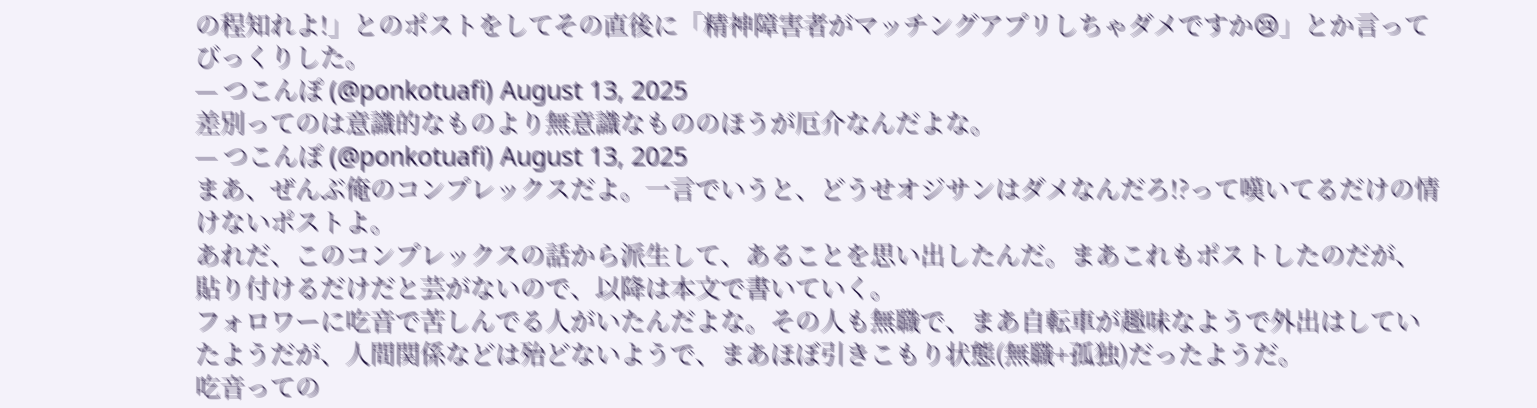の程知れよ!」とのポストをしてその直後に「精神障害者がマッチングアプリしちゃダメですか😢」とか言ってびっくりした。
— つこんぽ (@ponkotuafi) August 13, 2025
差別ってのは意識的なものより無意識なもののほうが厄介なんだよな。
— つこんぽ (@ponkotuafi) August 13, 2025
まあ、ぜんぶ俺のコンプレックスだよ。一言でいうと、どうせオジサンはダメなんだろ!?って嘆いてるだけの情けないポストよ。
あれだ、このコンプレックスの話から派生して、あることを思い出したんだ。まあこれもポストしたのだが、貼り付けるだけだと芸がないので、以降は本文で書いていく。
フォロワーに吃音で苦しんでる人がいたんだよな。その人も無職で、まあ自転車が趣味なようで外出はしていたようだが、人間関係などは殆どないようで、まあほぼ引きこもり状態(無職+孤独)だったようだ。
吃音っての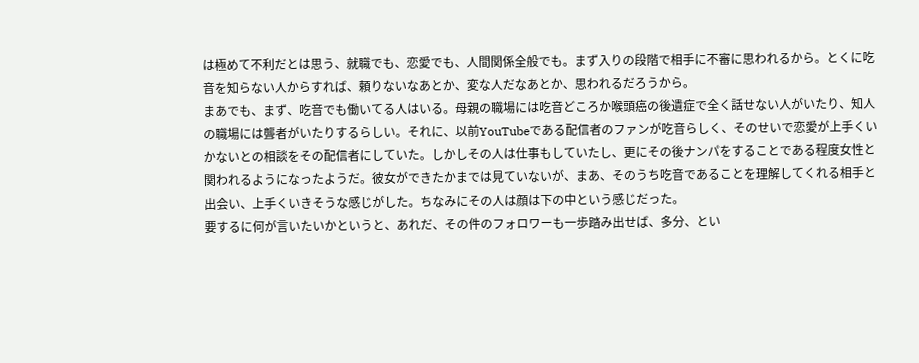は極めて不利だとは思う、就職でも、恋愛でも、人間関係全般でも。まず入りの段階で相手に不審に思われるから。とくに吃音を知らない人からすれば、頼りないなあとか、変な人だなあとか、思われるだろうから。
まあでも、まず、吃音でも働いてる人はいる。母親の職場には吃音どころか喉頭癌の後遺症で全く話せない人がいたり、知人の職場には聾者がいたりするらしい。それに、以前YouTubeである配信者のファンが吃音らしく、そのせいで恋愛が上手くいかないとの相談をその配信者にしていた。しかしその人は仕事もしていたし、更にその後ナンパをすることである程度女性と関われるようになったようだ。彼女ができたかまでは見ていないが、まあ、そのうち吃音であることを理解してくれる相手と出会い、上手くいきそうな感じがした。ちなみにその人は顔は下の中という感じだった。
要するに何が言いたいかというと、あれだ、その件のフォロワーも一歩踏み出せば、多分、とい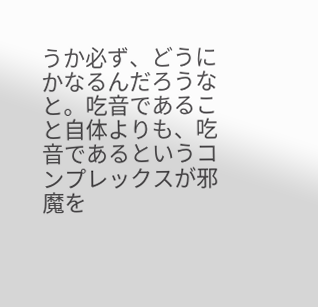うか必ず、どうにかなるんだろうなと。吃音であること自体よりも、吃音であるというコンプレックスが邪魔を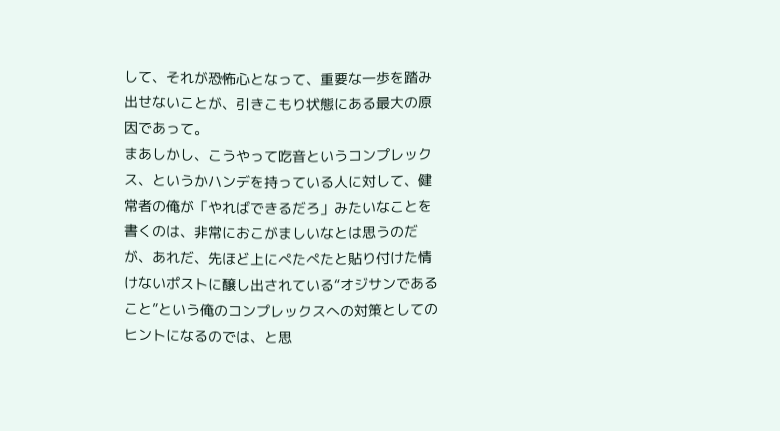して、それが恐怖心となって、重要な一歩を踏み出せないことが、引きこもり状態にある最大の原因であって。
まあしかし、こうやって吃音というコンプレックス、というかハンデを持っている人に対して、健常者の俺が「やればできるだろ」みたいなことを書くのは、非常におこがましいなとは思うのだが、あれだ、先ほど上にぺたぺたと貼り付けた情けないポストに醸し出されている“オジサンであること”という俺のコンプレックスへの対策としてのヒントになるのでは、と思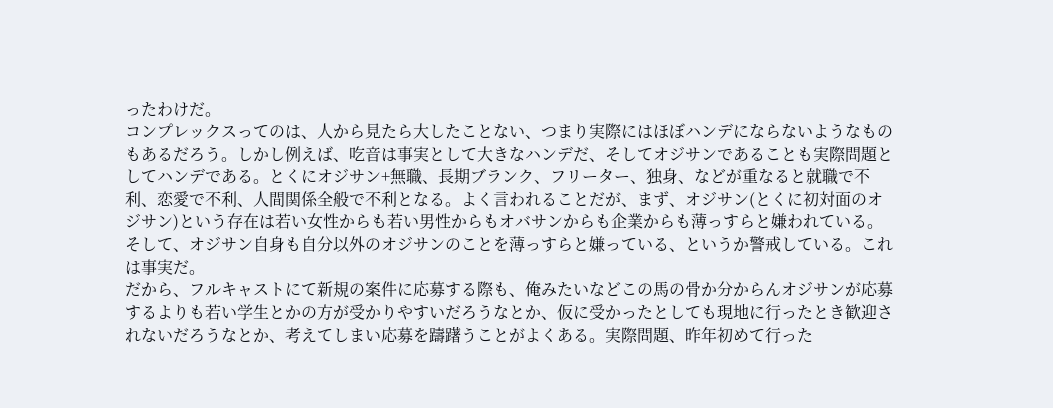ったわけだ。
コンプレックスってのは、人から見たら大したことない、つまり実際にはほぼハンデにならないようなものもあるだろう。しかし例えば、吃音は事実として大きなハンデだ、そしてオジサンであることも実際問題としてハンデである。とくにオジサン+無職、長期ブランク、フリーター、独身、などが重なると就職で不利、恋愛で不利、人間関係全般で不利となる。よく言われることだが、まず、オジサン(とくに初対面のオジサン)という存在は若い女性からも若い男性からもオバサンからも企業からも薄っすらと嫌われている。そして、オジサン自身も自分以外のオジサンのことを薄っすらと嫌っている、というか警戒している。これは事実だ。
だから、フルキャストにて新規の案件に応募する際も、俺みたいなどこの馬の骨か分からんオジサンが応募するよりも若い学生とかの方が受かりやすいだろうなとか、仮に受かったとしても現地に行ったとき歓迎されないだろうなとか、考えてしまい応募を躊躇うことがよくある。実際問題、昨年初めて行った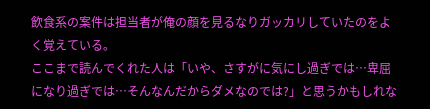飲食系の案件は担当者が俺の顔を見るなりガッカリしていたのをよく覚えている。
ここまで読んでくれた人は「いや、さすがに気にし過ぎでは…卑屈になり過ぎでは…そんなんだからダメなのでは?」と思うかもしれな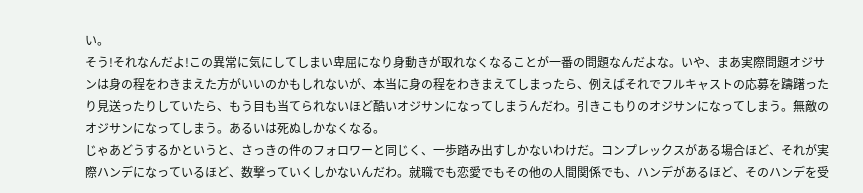い。
そう!それなんだよ!この異常に気にしてしまい卑屈になり身動きが取れなくなることが一番の問題なんだよな。いや、まあ実際問題オジサンは身の程をわきまえた方がいいのかもしれないが、本当に身の程をわきまえてしまったら、例えばそれでフルキャストの応募を躊躇ったり見送ったりしていたら、もう目も当てられないほど酷いオジサンになってしまうんだわ。引きこもりのオジサンになってしまう。無敵のオジサンになってしまう。あるいは死ぬしかなくなる。
じゃあどうするかというと、さっきの件のフォロワーと同じく、一歩踏み出すしかないわけだ。コンプレックスがある場合ほど、それが実際ハンデになっているほど、数撃っていくしかないんだわ。就職でも恋愛でもその他の人間関係でも、ハンデがあるほど、そのハンデを受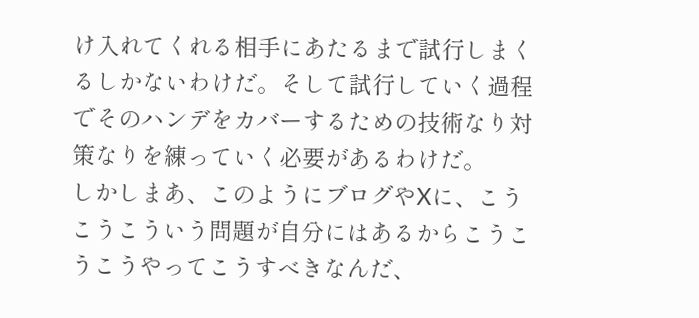け入れてくれる相手にあたるまで試行しまくるしかないわけだ。そして試行していく過程でそのハンデをカバーするための技術なり対策なりを練っていく必要があるわけだ。
しかしまあ、このようにブログやXに、こうこうこういう問題が自分にはあるからこうこうこうやってこうすべきなんだ、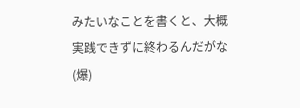みたいなことを書くと、大概実践できずに終わるんだがな(爆)